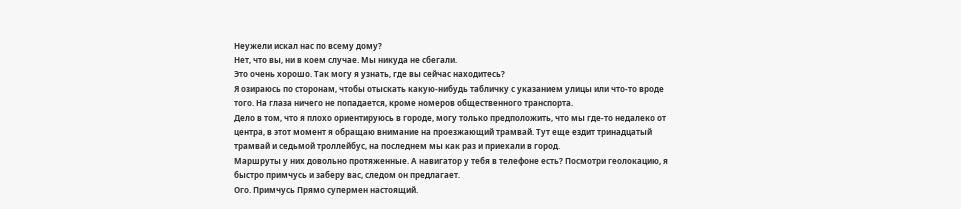Неужели искал нас по всему дому?
Нет, что вы, ни в коем случае. Мы никуда не сбегали.
Это очень хорошо. Так могу я узнать, где вы сейчас находитесь?
Я озираюсь по сторонам, чтобы отыскать какую-нибудь табличку с указанием улицы или что-то вроде того. На глаза ничего не попадается, кроме номеров общественного транспорта.
Дело в том, что я плохо ориентируюсь в городе, могу только предположить, что мы где-то недалеко от центра, в этот момент я обращаю внимание на проезжающий трамвай. Тут еще ездит тринадцатый трамвай и седьмой троллейбус, на последнем мы как раз и приехали в город.
Маршруты у них довольно протяженные. А навигатор у тебя в телефоне есть? Посмотри геолокацию, я быстро примчусь и заберу вас, следом он предлагает.
Ого. Примчусь Прямо супермен настоящий.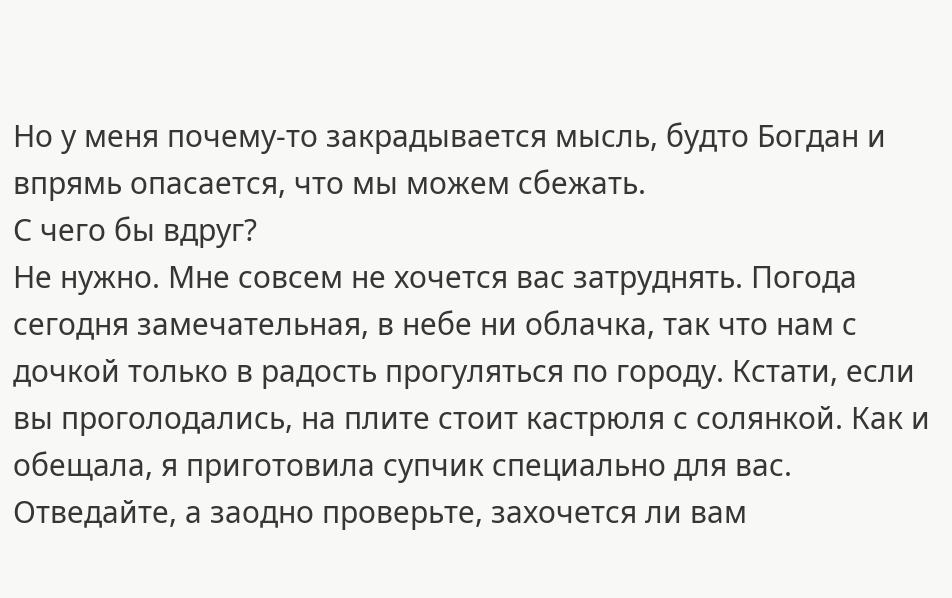Но у меня почему-то закрадывается мысль, будто Богдан и впрямь опасается, что мы можем сбежать.
С чего бы вдруг?
Не нужно. Мне совсем не хочется вас затруднять. Погода сегодня замечательная, в небе ни облачка, так что нам с дочкой только в радость прогуляться по городу. Кстати, если вы проголодались, на плите стоит кастрюля с солянкой. Как и обещала, я приготовила супчик специально для вас. Отведайте, а заодно проверьте, захочется ли вам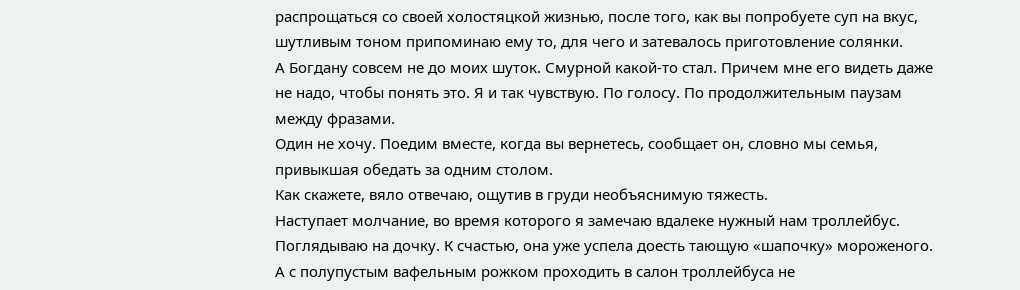распрощаться со своей холостяцкой жизнью, после того, как вы попробуете суп на вкус, шутливым тоном припоминаю ему то, для чего и затевалось приготовление солянки.
А Богдану совсем не до моих шуток. Смурной какой-то стал. Причем мне его видеть даже не надо, чтобы понять это. Я и так чувствую. По голосу. По продолжительным паузам между фразами.
Один не хочу. Поедим вместе, когда вы вернетесь, сообщает он, словно мы семья, привыкшая обедать за одним столом.
Как скажете, вяло отвечаю, ощутив в груди необъяснимую тяжесть.
Наступает молчание, во время которого я замечаю вдалеке нужный нам троллейбус.
Поглядываю на дочку. К счастью, она уже успела доесть тающую «шапочку» мороженого. А с полупустым вафельным рожком проходить в салон троллейбуса не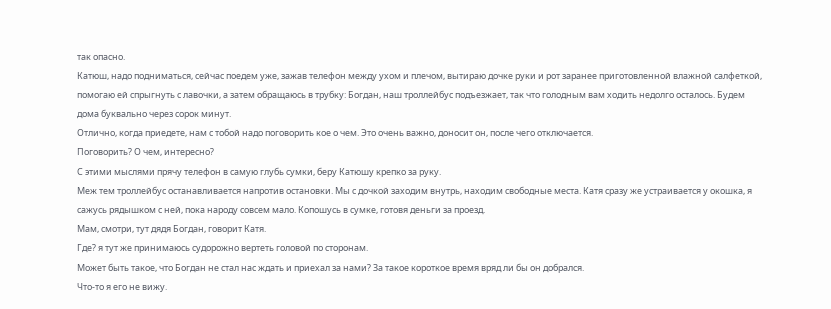так опасно.
Катюш, надо подниматься, сейчас поедем уже, зажав телефон между ухом и плечом, вытираю дочке руки и рот заранее приготовленной влажной салфеткой, помогаю ей спрыгнуть с лавочки, а затем обращаюсь в трубку: Богдан, наш троллейбус подъезжает, так что голодным вам ходить недолго осталось. Будем дома буквально через сорок минут.
Отлично, когда приедете, нам с тобой надо поговорить кое о чем. Это очень важно, доносит он, после чего отключается.
Поговорить? О чем, интересно?
С этими мыслями прячу телефон в самую глубь сумки, беру Катюшу крепко за руку.
Меж тем троллейбус останавливается напротив остановки. Мы с дочкой заходим внутрь, находим свободные места. Катя сразу же устраивается у окошка, я сажусь рядышком с ней, пока народу совсем мало. Копошусь в сумке, готовя деньги за проезд.
Мам, смотри, тут дядя Богдан, говорит Катя.
Где? я тут же принимаюсь судорожно вертеть головой по сторонам.
Может быть такое, что Богдан не стал нас ждать и приехал за нами? За такое короткое время вряд ли бы он добрался.
Что-то я его не вижу.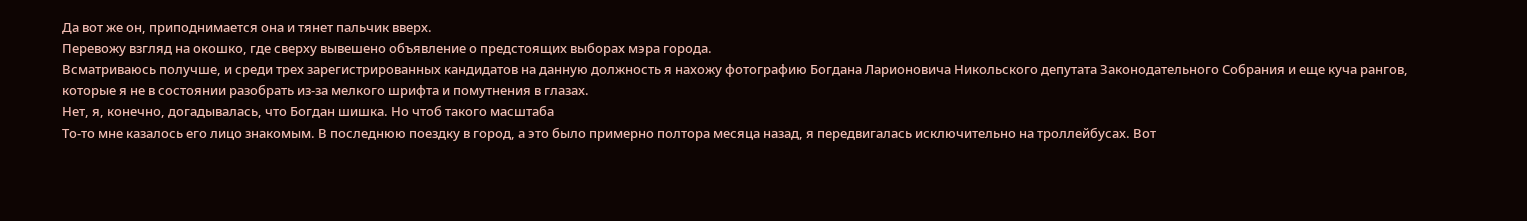Да вот же он, приподнимается она и тянет пальчик вверх.
Перевожу взгляд на окошко, где сверху вывешено объявление о предстоящих выборах мэра города.
Всматриваюсь получше, и среди трех зарегистрированных кандидатов на данную должность я нахожу фотографию Богдана Ларионовича Никольского депутата Законодательного Собрания и еще куча рангов, которые я не в состоянии разобрать из-за мелкого шрифта и помутнения в глазах.
Нет, я, конечно, догадывалась, что Богдан шишка. Но чтоб такого масштаба
То-то мне казалось его лицо знакомым. В последнюю поездку в город, а это было примерно полтора месяца назад, я передвигалась исключительно на троллейбусах. Вот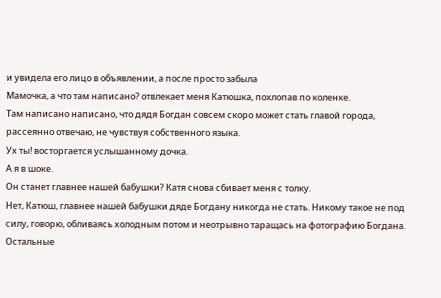и увидела его лицо в объявлении, а после просто забыла
Мамочка, а что там написано? отвлекает меня Катюшка, похлопав по коленке.
Там написано написано, что дядя Богдан совсем скоро может стать главой города, рассеянно отвечаю, не чувствуя собственного языка.
Ух ты! восторгается услышанному дочка.
А я в шоке.
Он станет главнее нашей бабушки? Катя снова сбивает меня с толку.
Нет, Катюш, главнее нашей бабушки дяде Богдану никогда не стать. Никому такое не под силу, говорю, обливаясь холодным потом и неотрывно таращась на фотографию Богдана.
Остальные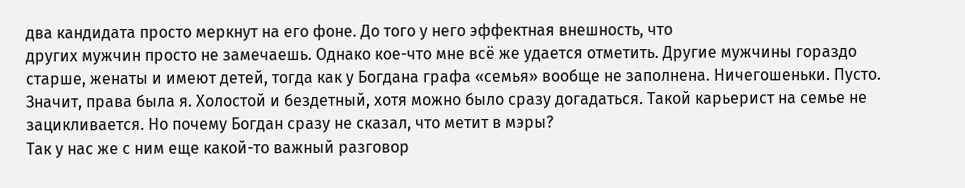два кандидата просто меркнут на его фоне. До того у него эффектная внешность, что
других мужчин просто не замечаешь. Однако кое-что мне всё же удается отметить. Другие мужчины гораздо старше, женаты и имеют детей, тогда как у Богдана графа «семья» вообще не заполнена. Ничегошеньки. Пусто.
Значит, права была я. Холостой и бездетный, хотя можно было сразу догадаться. Такой карьерист на семье не зацикливается. Но почему Богдан сразу не сказал, что метит в мэры?
Так у нас же с ним еще какой-то важный разговор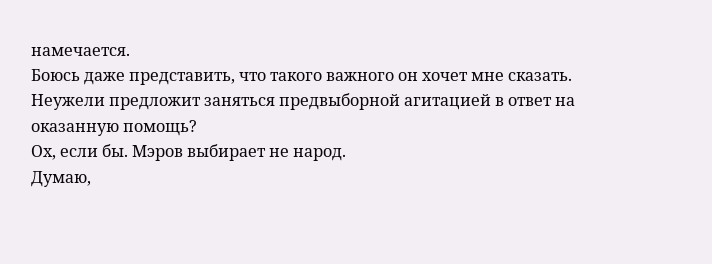намечается.
Боюсь даже представить, что такого важного он хочет мне сказать. Неужели предложит заняться предвыборной агитацией в ответ на оказанную помощь?
Ох, если бы. Мэров выбирает не народ.
Думаю,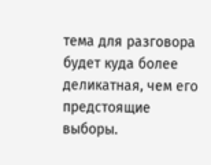тема для разговора будет куда более деликатная, чем его предстоящие выборы.